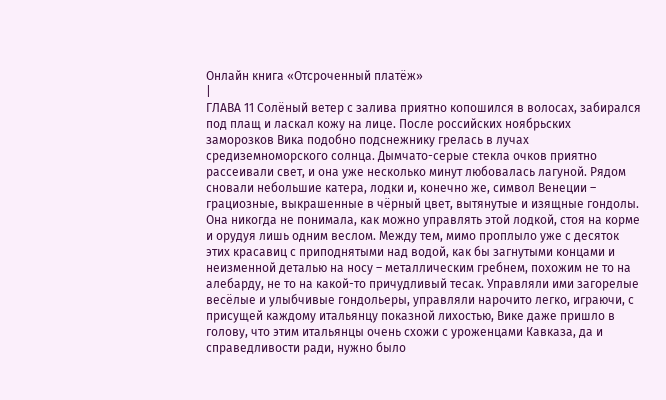Онлайн книга «Отсроченный платёж»
|
ГЛАВА 11 Солёный ветер с залива приятно копошился в волосах, забирался под плащ и ласкал кожу на лице. После российских ноябрьских заморозков Вика подобно подснежнику грелась в лучах средиземноморского солнца. Дымчато-серые стекла очков приятно рассеивали свет, и она уже несколько минут любовалась лагуной. Рядом сновали небольшие катера, лодки и, конечно же, символ Венеции – грациозные, выкрашенные в чёрный цвет, вытянутые и изящные гондолы. Она никогда не понимала, как можно управлять этой лодкой, стоя на корме и орудуя лишь одним веслом. Между тем, мимо проплыло уже с десяток этих красавиц с приподнятыми над водой, как бы загнутыми концами и неизменной деталью на носу – металлическим гребнем, похожим не то на алебарду, не то на какой-то причудливый тесак. Управляли ими загорелые весёлые и улыбчивые гондольеры, управляли нарочито легко, играючи, с присущей каждому итальянцу показной лихостью, Вике даже пришло в голову, что этим итальянцы очень схожи с уроженцами Кавказа, да и справедливости ради, нужно было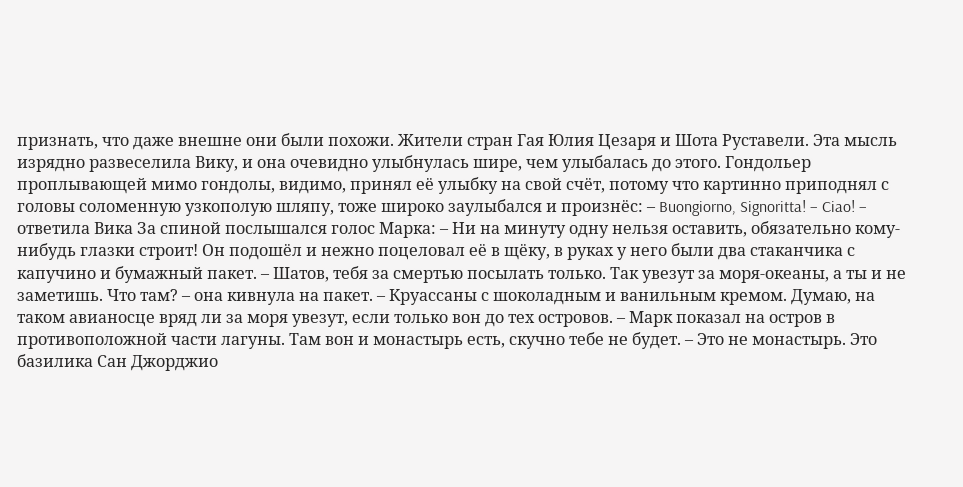признать, что даже внешне они были похожи. Жители стран Гая Юлия Цезаря и Шота Руставели. Эта мысль изрядно развеселила Вику, и она очевидно улыбнулась шире, чем улыбалась до этого. Гондольер проплывающей мимо гондолы, видимо, принял её улыбку на свой счёт, потому что картинно приподнял с головы соломенную узкополую шляпу, тоже широко заулыбался и произнёс: – Buongiorno, Signoritta! – Ciao! – ответила Вика За спиной послышался голос Марка: – Ни на минуту одну нельзя оставить, обязательно кому-нибудь глазки строит! Он подошёл и нежно поцеловал её в щёку, в руках у него были два стаканчика с капучино и бумажный пакет. – Шатов, тебя за смертью посылать только. Так увезут за моря-океаны, а ты и не заметишь. Что там? – она кивнула на пакет. – Круассаны с шоколадным и ванильным кремом. Думаю, на таком авианосце вряд ли за моря увезут, если только вон до тех островов. – Марк показал на остров в противоположной части лагуны. Там вон и монастырь есть, скучно тебе не будет. – Это не монастырь. Это базилика Сан Джорджио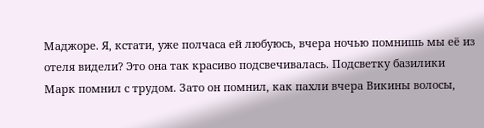Маджоре. Я, кстати, уже полчаса ей любуюсь, вчера ночью помнишь мы её из отеля видели? Это она так красиво подсвечивалась. Подсветку базилики Марк помнил с трудом. Зато он помнил, как пахли вчера Викины волосы,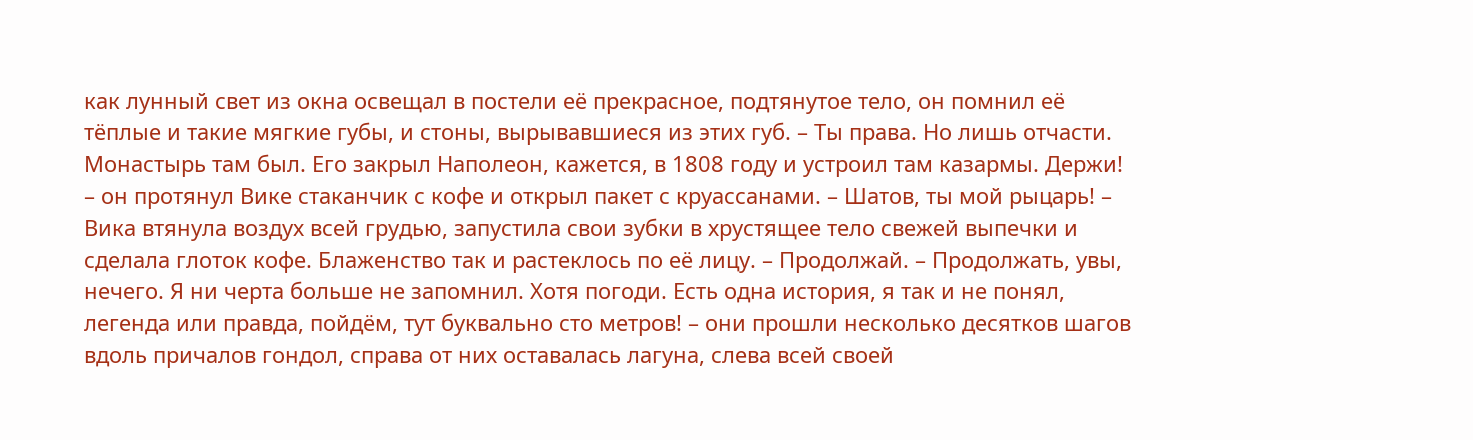как лунный свет из окна освещал в постели её прекрасное, подтянутое тело, он помнил её тёплые и такие мягкие губы, и стоны, вырывавшиеся из этих губ. – Ты права. Но лишь отчасти. Монастырь там был. Его закрыл Наполеон, кажется, в 1808 году и устроил там казармы. Держи! – он протянул Вике стаканчик с кофе и открыл пакет с круассанами. – Шатов, ты мой рыцарь! – Вика втянула воздух всей грудью, запустила свои зубки в хрустящее тело свежей выпечки и сделала глоток кофе. Блаженство так и растеклось по её лицу. – Продолжай. – Продолжать, увы, нечего. Я ни черта больше не запомнил. Хотя погоди. Есть одна история, я так и не понял, легенда или правда, пойдём, тут буквально сто метров! – они прошли несколько десятков шагов вдоль причалов гондол, справа от них оставалась лагуна, слева всей своей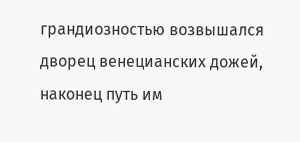грандиозностью возвышался дворец венецианских дожей, наконец путь им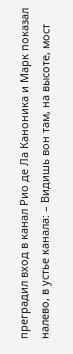преградил вход в канал Рио де Ла Каноника и Марк показал налево, в устье канала: – Видишь вон там, на высоте, мост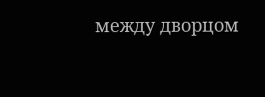между дворцом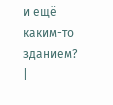и ещё каким-то зданием? |